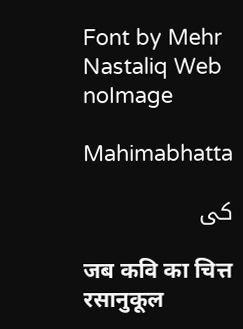Font by Mehr Nastaliq Web
noImage

Mahimabhatta

کی

जब कवि का चित्त रसानुकूल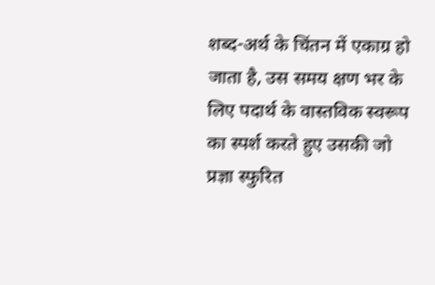शब्द-अर्थ के चिंतन में एकाग्र हो जाता है, उस समय क्षण भर के लिए पदार्थ के वास्तविक स्वरूप का स्पर्श करते हुए उसकी जो प्रज्ञा स्फुरित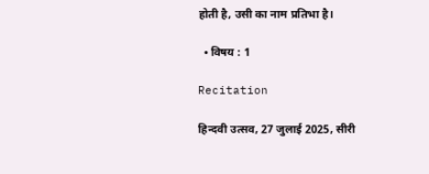होती है, उसी का नाम प्रतिभा है।

  • विषय : 1

Recitation

हिन्दवी उत्सव, 27 जुलाई 2025, सीरी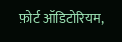फ़ोर्ट ऑडिटोरियम,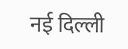नई दिल्ली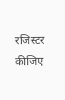रजिस्टर कीजिए